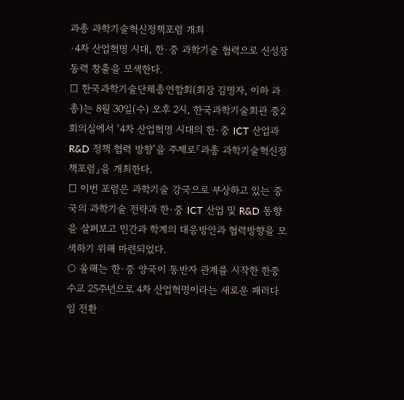과총 과학기술혁신정책포럼 개최
·4차 산업혁명 시대, 한·중 과학기술 협력으로 신성장동력 창출을 모색한다.
□ 한국과학기술단체총연합회(회장 김명자, 이하 과총)는 8월 30일(수) 오후 2시, 한국과학기술회관 중2회의실에서 ‘4차 산업혁명 시대의 한·중 ICT 산업과 R&D 정책 협력 방향’을 주제로「과총 과학기술혁신정책포럼」을 개최한다.
□ 이번 포럼은 과학기술 강국으로 부상하고 있는 중국의 과학기술 전략과 한·중 ICT 산업 및 R&D 동향을 살펴보고 민간과 학계의 대응방안과 협력방향을 모색하기 위해 마련되었다.
○ 올해는 한·중 양국이 동반자 관계를 시작한 한중수교 25주년으로 4차 산업혁명이라는 새로운 패러다임 전환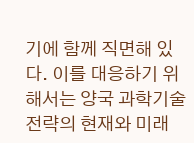기에 함께 직면해 있다. 이를 대응하기 위해서는 양국 과학기술전략의 현재와 미래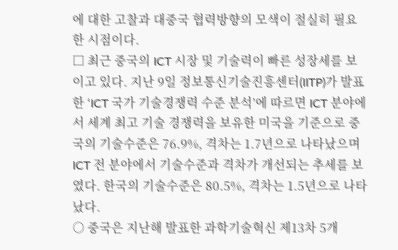에 대한 고찰과 대중국 협력방향의 모색이 절실히 필요한 시점이다.
□ 최근 중국의 ICT 시장 및 기술력이 빠른 성장세를 보이고 있다. 지난 9일 정보통신기술진흥센터(IITP)가 발표한 ‘ICT 국가 기술경쟁력 수준 분석’에 따르면 ICT 분야에서 세계 최고 기술 경쟁력을 보유한 미국을 기준으로 중국의 기술수준은 76.9%, 격차는 1.7년으로 나타났으며 ICT 전 분야에서 기술수준과 격차가 개선되는 추세를 보였다. 한국의 기술수준은 80.5%, 격차는 1.5년으로 나타났다.
○ 중국은 지난해 발표한 과학기술혁신 제13차 5개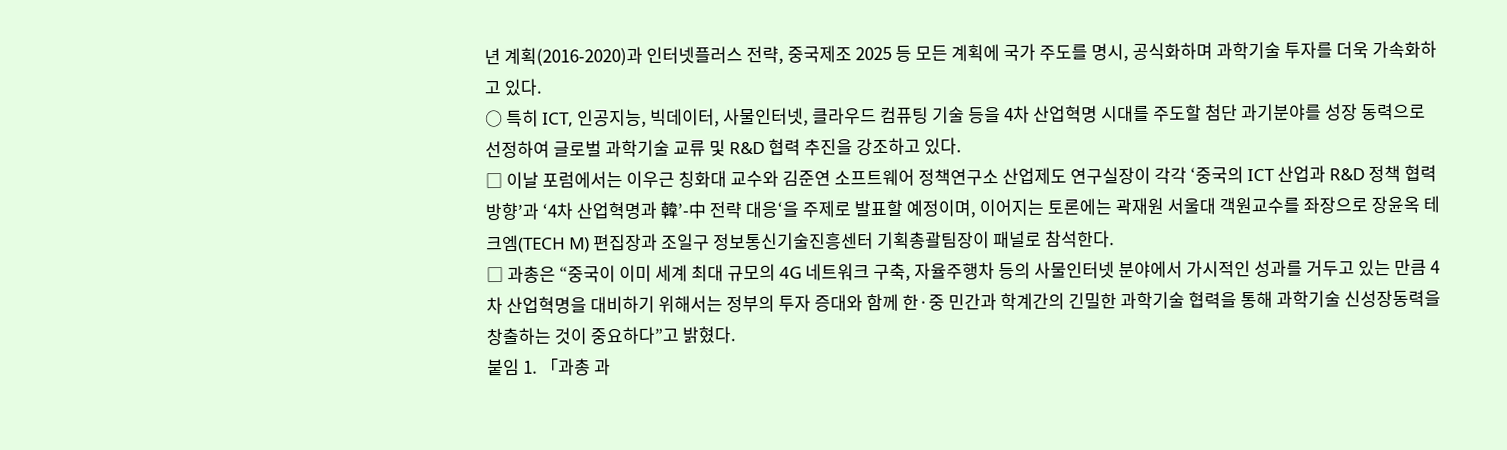년 계획(2016-2020)과 인터넷플러스 전략, 중국제조 2025 등 모든 계획에 국가 주도를 명시, 공식화하며 과학기술 투자를 더욱 가속화하고 있다.
○ 특히 ICT, 인공지능, 빅데이터, 사물인터넷, 클라우드 컴퓨팅 기술 등을 4차 산업혁명 시대를 주도할 첨단 과기분야를 성장 동력으로 선정하여 글로벌 과학기술 교류 및 R&D 협력 추진을 강조하고 있다.
□ 이날 포럼에서는 이우근 칭화대 교수와 김준연 소프트웨어 정책연구소 산업제도 연구실장이 각각 ‘중국의 ICT 산업과 R&D 정책 협력 방향’과 ‘4차 산업혁명과 韓’-中 전략 대응‘을 주제로 발표할 예정이며, 이어지는 토론에는 곽재원 서울대 객원교수를 좌장으로 장윤옥 테크엠(TECH M) 편집장과 조일구 정보통신기술진흥센터 기획총괄팀장이 패널로 참석한다.
□ 과총은 “중국이 이미 세계 최대 규모의 4G 네트워크 구축, 자율주행차 등의 사물인터넷 분야에서 가시적인 성과를 거두고 있는 만큼 4차 산업혁명을 대비하기 위해서는 정부의 투자 증대와 함께 한·중 민간과 학계간의 긴밀한 과학기술 협력을 통해 과학기술 신성장동력을 창출하는 것이 중요하다”고 밝혔다.
붙임 1. 「과총 과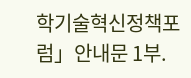학기술혁신정책포럼」안내문 1부.